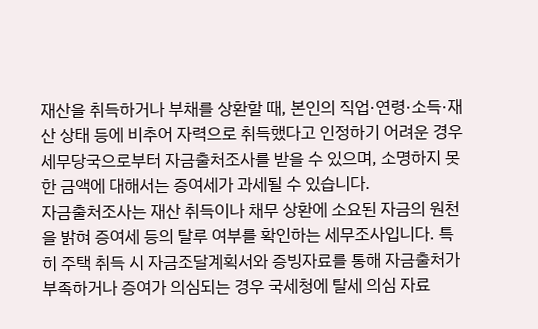재산을 취득하거나 부채를 상환할 때, 본인의 직업·연령·소득·재산 상태 등에 비추어 자력으로 취득했다고 인정하기 어려운 경우 세무당국으로부터 자금출처조사를 받을 수 있으며, 소명하지 못한 금액에 대해서는 증여세가 과세될 수 있습니다.
자금출처조사는 재산 취득이나 채무 상환에 소요된 자금의 원천을 밝혀 증여세 등의 탈루 여부를 확인하는 세무조사입니다. 특히 주택 취득 시 자금조달계획서와 증빙자료를 통해 자금출처가 부족하거나 증여가 의심되는 경우 국세청에 탈세 의심 자료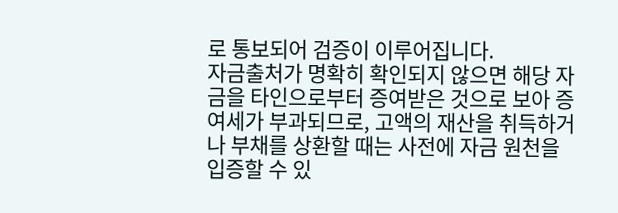로 통보되어 검증이 이루어집니다.
자금출처가 명확히 확인되지 않으면 해당 자금을 타인으로부터 증여받은 것으로 보아 증여세가 부과되므로, 고액의 재산을 취득하거나 부채를 상환할 때는 사전에 자금 원천을 입증할 수 있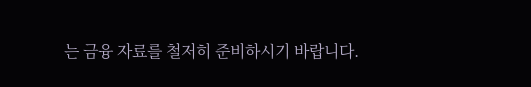는 금융 자료를 철저히 준비하시기 바랍니다.